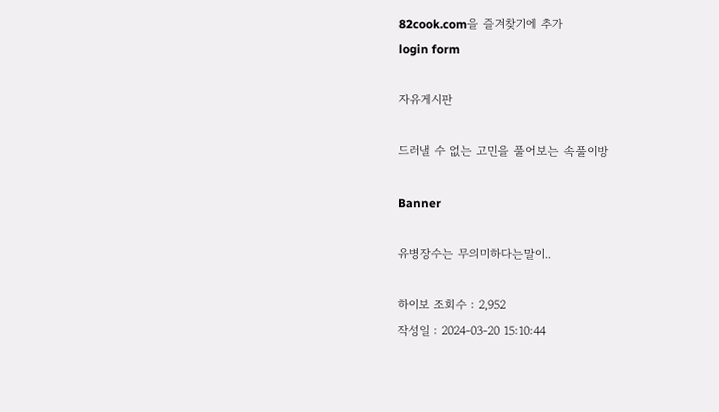82cook.com을 즐겨찾기에 추가
login form

자유게시판

드러낼 수 없는 고민을 풀어보는 속풀이방

Banner

유병장수는 무의미하다는말이..

하이보 조회수 : 2,952
작성일 : 2024-03-20 15:10:44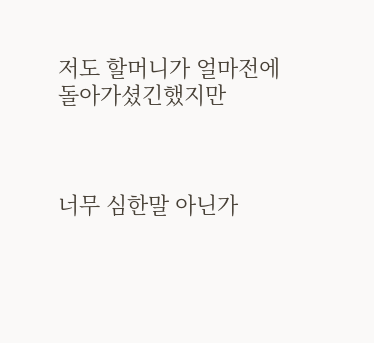저도 할머니가 얼마전에 돌아가셨긴했지만



너무 심한말 아닌가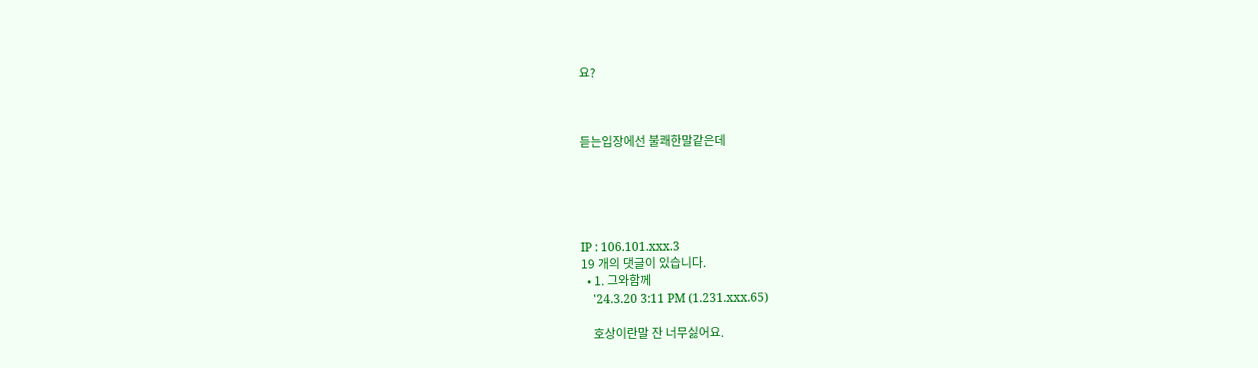요?



듣는입장에선 불쾌한말같은데





IP : 106.101.xxx.3
19 개의 댓글이 있습니다.
  • 1. 그와함께
    '24.3.20 3:11 PM (1.231.xxx.65)

    호상이란말 잔 너무싫어요.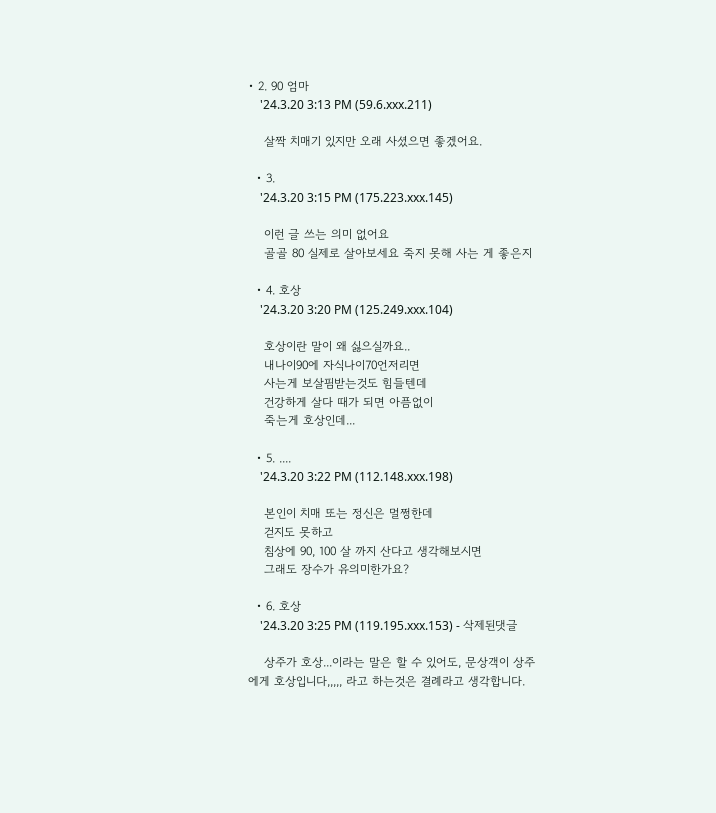• 2. 90 엄마
    '24.3.20 3:13 PM (59.6.xxx.211)

    살짝 치매기 있지만 오래 사셨으면 좋겠어요.

  • 3.
    '24.3.20 3:15 PM (175.223.xxx.145)

    이런 글 쓰는 의미 없어요
    골골 80 실제로 살아보세요 죽지 못해 사는 게 좋은지

  • 4. 호상
    '24.3.20 3:20 PM (125.249.xxx.104)

    호상이란 말이 왜 싫으실까요..
    내나이90에 자식나이70언저리면
    사는게 보살핌받는것도 힘들텐데
    건강하게 살다 때가 되면 아픔없이
    죽는게 호상인데...

  • 5. ....
    '24.3.20 3:22 PM (112.148.xxx.198)

    본인이 치매 또는 정신은 멀쩡한데
    걷지도 못하고
    침상에 90, 100 살 까지 산다고 생각해보시면
    그래도 장수가 유의미한가요?

  • 6. 호상
    '24.3.20 3:25 PM (119.195.xxx.153) - 삭제된댓글

    상주가 호상...이라는 말은 할 수 있어도, 문상객이 상주에게 호상입니다,,,,, 라고 하는것은 결례라고 생각합니다.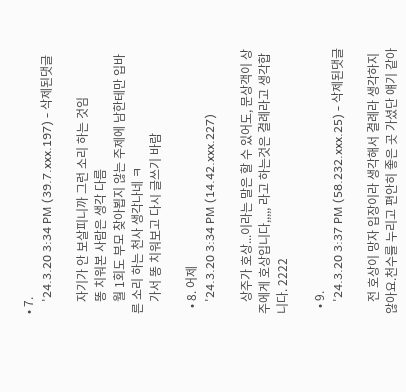• 7.
    '24.3.20 3:34 PM (39.7.xxx.197) - 삭제된댓글

    자기가 안 보살피니까 그런 소리 하는 것임
    똥 치워본 사람은 생각 다름
    월 1회도 부모 찾아뵙지 않는 주제에 남한테만 입바른 소리 하는 천사 생각나네 ㅋ
    가서 똥 치워보고 다시 글쓰기 바람

  • 8. 어제
    '24.3.20 3:34 PM (14.42.xxx.227)

    상주가 호상...이라는 말은 할 수 있어도, 문상객이 상주에게 호상입니다,,,,, 라고 하는것은 결례라고 생각합니다. 2222

  • 9.
    '24.3.20 3:37 PM (58.232.xxx.25) - 삭제된댓글

    전 호상이 망자 입장이라 생각해서 결례라 생각하지 않아요.천수를 누리고 편안히 좋은 곳 가셨단 얘기 같아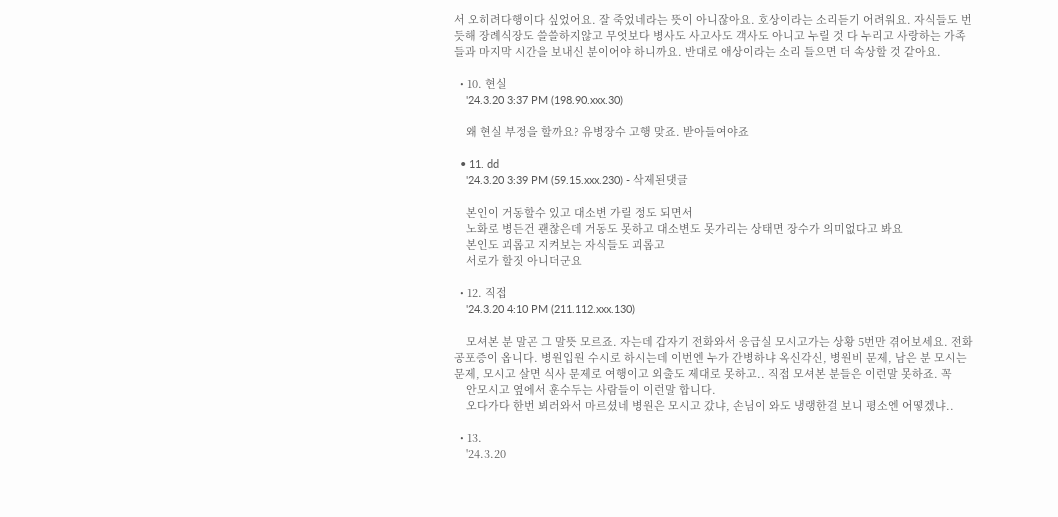서 오히려다행이다 싶었어요. 잘 죽었네라는 뜻이 아니잖아요. 호상이라는 소리듣기 어려워요. 자식들도 번듯해 장례식장도 쓸쓸하지않고 무엇보다 병사도 사고사도 객사도 아니고 누릴 것 다 누리고 사랑하는 가족들과 마지막 시간을 보내신 분이어야 하니까요. 반대로 애상이라는 소리 들으면 더 속상할 것 같아요.

  • 10. 현실
    '24.3.20 3:37 PM (198.90.xxx.30)

    왜 현실 부정을 할까요? 유병장수 고행 맞죠. 받아들여야죠

  • 11. dd
    '24.3.20 3:39 PM (59.15.xxx.230) - 삭제된댓글

    본인이 거동할수 있고 대소변 가릴 정도 되면서
    노화로 병든건 괜찮은데 거동도 못하고 대소변도 못가리는 상태면 장수가 의미없다고 봐요
    본인도 괴롭고 지켜보는 자식들도 괴롭고
    서로가 할짓 아니더군요

  • 12. 직접
    '24.3.20 4:10 PM (211.112.xxx.130)

    모셔본 분 말곤 그 말뜻 모르죠. 자는데 갑자기 전화와서 응급실 모시고가는 상황 5번만 겪어보세요. 전화공포증이 옵니다. 병원입원 수시로 하시는데 이번엔 누가 간병하냐 옥신각신, 병원비 문제, 남은 분 모시는 문제, 모시고 살면 식사 문제로 여행이고 외출도 제대로 못하고.. 직접 모셔본 분들은 이런말 못하죠. 꼭
    안모시고 옆에서 훈수두는 사람들이 이런말 합니다.
    오다가다 한번 뵈러와서 마르셨네 병원은 모시고 갔냐, 손님이 와도 냉랭한걸 보니 평소엔 어떻겠냐..

  • 13.
    '24.3.20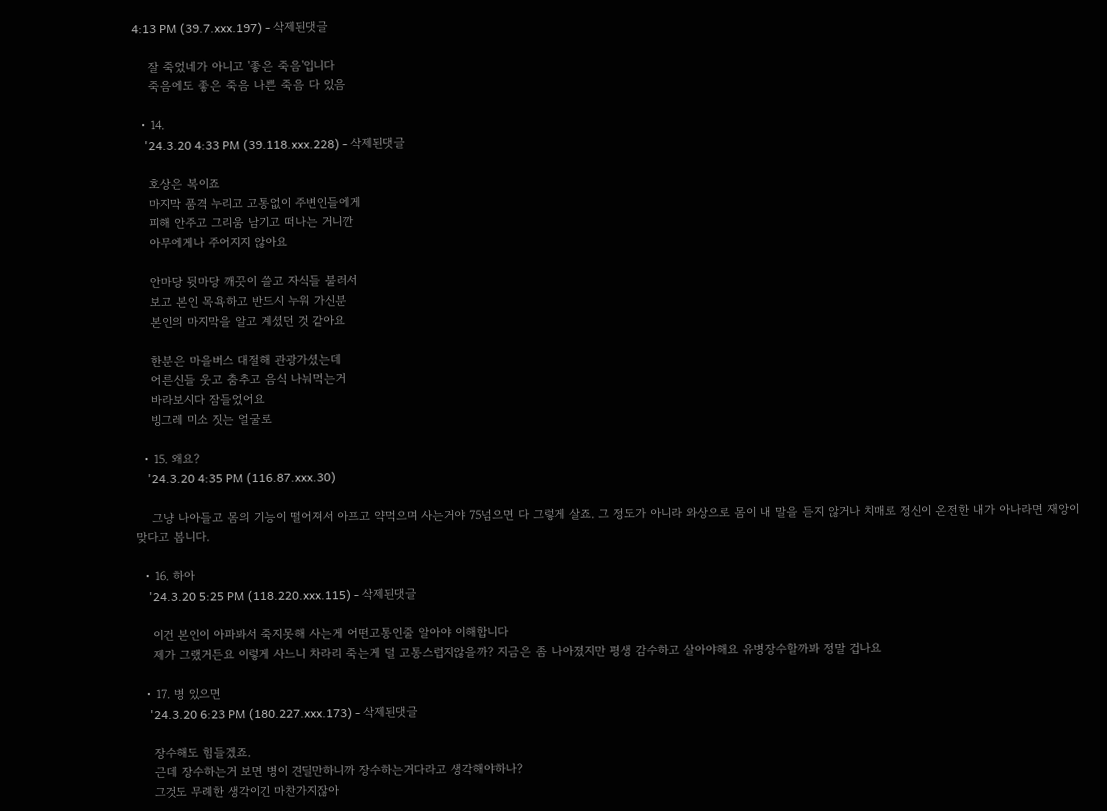4:13 PM (39.7.xxx.197) - 삭제된댓글

    잘 죽었네가 아니고 '좋은 죽음'입니다
    죽음에도 좋은 죽음 나쁜 죽음 다 있음

  • 14.
    '24.3.20 4:33 PM (39.118.xxx.228) - 삭제된댓글

    호상은 복이죠
    마지막 품격 누리고 고통없이 주변인들에게
    피해 안주고 그리움 남기고 떠나는 거니깐
    아무에게나 주어지지 않아요

    안마당 뒷마당 깨끗이 쓸고 자식들 불러서
    보고 본인 목욕하고 반드시 누워 가신분
    본인의 마지막을 알고 계셨던 것 같아요

    한분은 마을버스 대절해 관광가셨는데
    어른신들 웃고 춤추고 음식 나눠먹는거
    바라보시다 잠들었어요
    빙그레 미소 짓는 얼굴로

  • 15. 왜요?
    '24.3.20 4:35 PM (116.87.xxx.30)

    그냥 나아들고 몸의 기능이 떨어져서 아프고 약먹으며 사는거야 75넘으면 다 그렇게 살죠. 그 정도가 아니라 와상으로 몸이 내 말을 듣지 않거나 치매로 정신이 온전한 내가 아나라면 재앙이 맞다고 봅니다.

  • 16. 하아
    '24.3.20 5:25 PM (118.220.xxx.115) - 삭제된댓글

    이건 본인이 아파봐서 죽지못해 사는게 어떤고통인줄 알아야 이해합니다
    제가 그랬거든요 이렇게 사느니 차라리 죽는게 덜 고통스럽지않을까? 지금은 좀 나아졌지만 평생 감수하고 살아야해요 유병장수할까봐 정말 겁나요

  • 17. 병 있으면
    '24.3.20 6:23 PM (180.227.xxx.173) - 삭제된댓글

    장수해도 힘들겠죠.
    근데 장수하는거 보면 병이 견딜만하니까 장수하는거다라고 생각해야하나?
    그것도 무례한 생각이긴 마찬가지잖아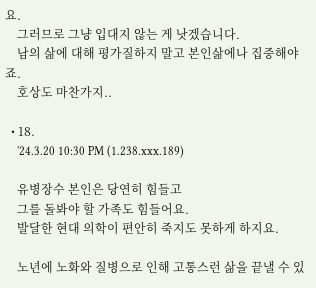요.
    그러므로 그냥 입대지 않는 게 낫겠습니다.
    남의 삶에 대해 평가질하지 말고 본인삶에나 집중해야죠.
    호상도 마찬가지..

  • 18.
    '24.3.20 10:30 PM (1.238.xxx.189)

    유병장수 본인은 당연히 힘들고
    그를 돌봐야 할 가족도 힘들어요.
    발달한 현대 의학이 편안히 죽지도 못하게 하지요.

    노년에 노화와 질병으로 인해 고통스런 삶을 끝낼 수 있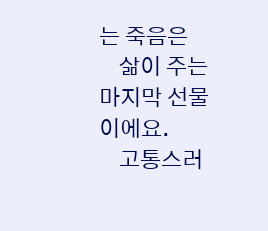는 죽음은
    삶이 주는 마지막 선물이에요.
    고통스러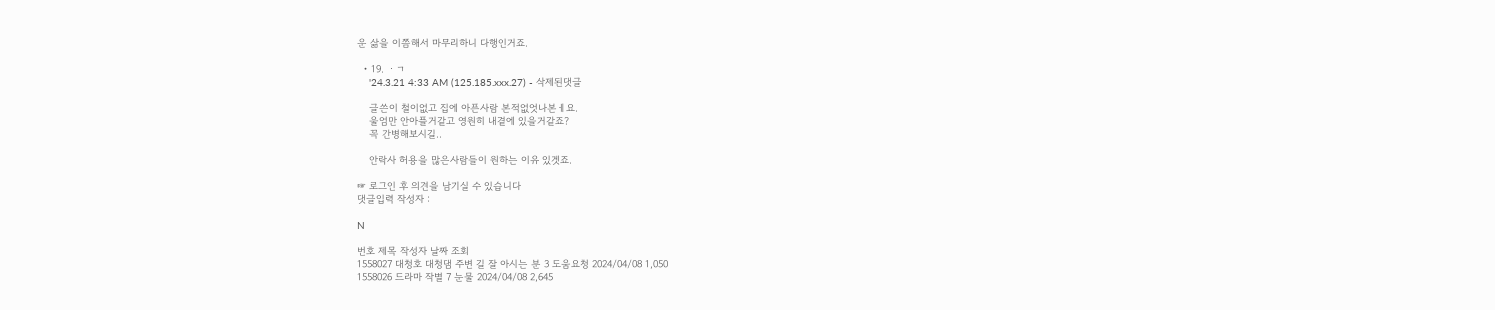운 삶을 이쯤해서 마무리하니 다행인거죠.

  • 19. ㆍㄱ
    '24.3.21 4:33 AM (125.185.xxx.27) - 삭제된댓글

    글쓴이 철이없고 집에 아픈사람 본적없엇나본ㅔ요.
    울엄만 안아플거같고 영원히 내곁에 있을거같죠?
    꼭 간병해보시길..

    안락사 허용을 많은사람들이 원하는 이유 있겟죠.

☞ 로그인 후 의견을 남기실 수 있습니다
댓글입력 작성자 :

N

번호 제목 작성자 날짜 조회
1558027 대청호 대청댐 주변 길 잘 아시는 분 3 도움요청 2024/04/08 1,050
1558026 드라마 작별 7 눈물 2024/04/08 2,645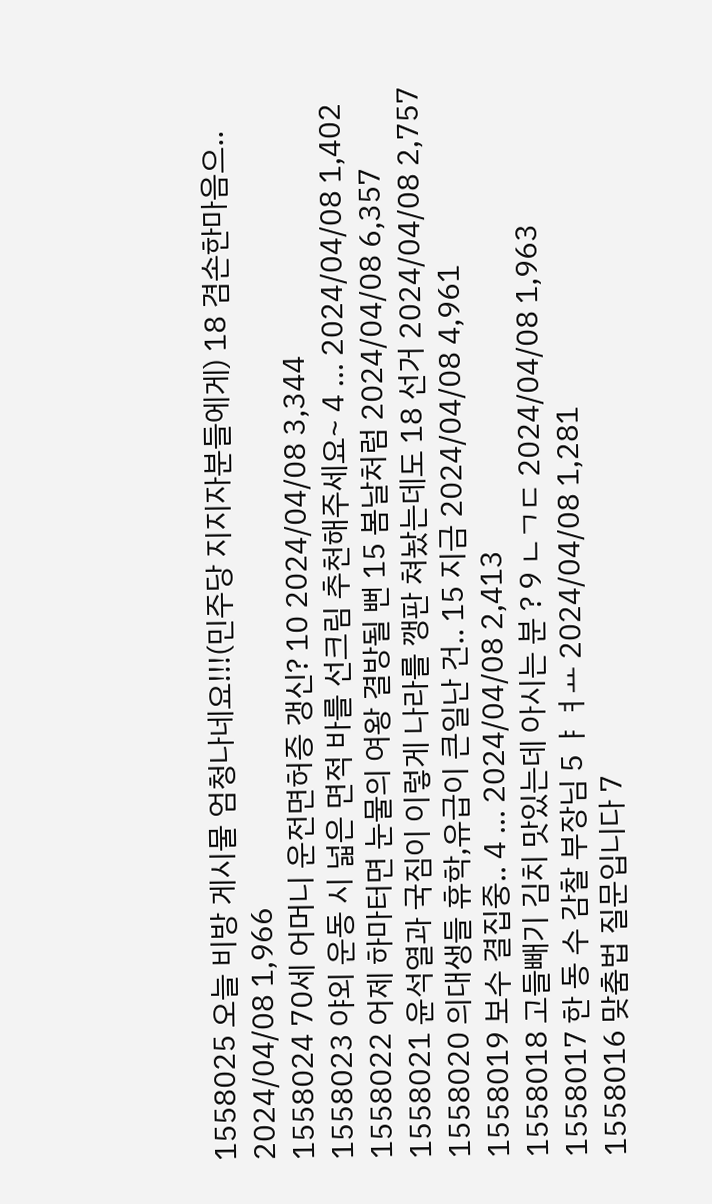1558025 오늘 비방 게시물 엄청나네요!!!(민주당 지지자분들에게) 18 겸손한마음으.. 2024/04/08 1,966
1558024 70세 어머니 운전면허증 갱신? 10 2024/04/08 3,344
1558023 야외 운동 시 넓은 면적 바를 선크림 추천해주세요~ 4 ... 2024/04/08 1,402
1558022 어제 하마터면 눈물의 여왕 결방될 뻔 15 봄날처럼 2024/04/08 6,357
1558021 윤석열과 국짐이 이렇게 나라를 깽판 쳐놨는데도 18 선거 2024/04/08 2,757
1558020 의대생들 휴학,유급이 큰일난 건.. 15 지금 2024/04/08 4,961
1558019 보수 결집중.. 4 ... 2024/04/08 2,413
1558018 고들빼기 김치 맛있는데 아시는 분 ? 9 ㄴㄱㄷ 2024/04/08 1,963
1558017 한 동 수 감찰 부장님 5 ㅑㅕㅛ 2024/04/08 1,281
1558016 맞춤법 질문입니다 7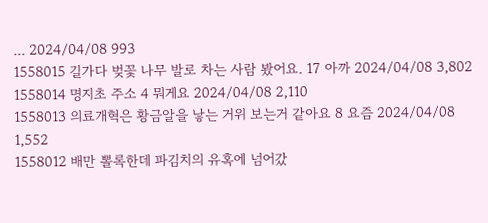... 2024/04/08 993
1558015 길가다 벚꽃 나무 발로 차는 사람 봤어요. 17 아까 2024/04/08 3,802
1558014 명지초 주소 4 뭐게요 2024/04/08 2,110
1558013 의료개혁은 황금알을 낳는 거위 보는거 같아요 8 요즘 2024/04/08 1,552
1558012 배만 뽈록한데 파김치의 유혹에 넘어갔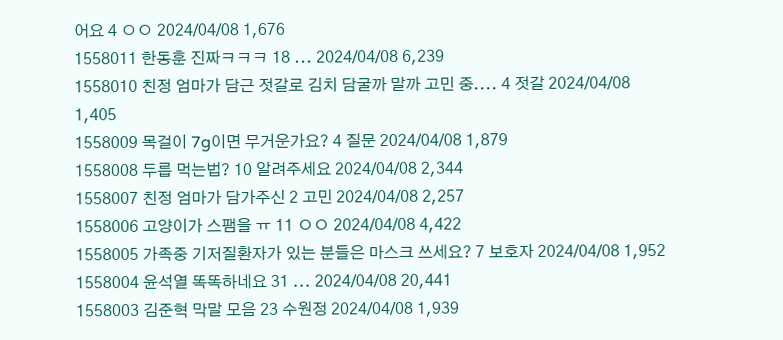어요 4 ㅇㅇ 2024/04/08 1,676
1558011 한동훈 진짜ㅋㅋㅋ 18 ... 2024/04/08 6,239
1558010 친정 엄마가 담근 젓갈로 김치 담굴까 말까 고민 중.... 4 젓갈 2024/04/08 1,405
1558009 목걸이 7g이면 무거운가요? 4 질문 2024/04/08 1,879
1558008 두릅 먹는법? 10 알려주세요 2024/04/08 2,344
1558007 친정 엄마가 담가주신 2 고민 2024/04/08 2,257
1558006 고양이가 스팸을 ㅠ 11 ㅇㅇ 2024/04/08 4,422
1558005 가족중 기저질환자가 있는 분들은 마스크 쓰세요? 7 보호자 2024/04/08 1,952
1558004 윤석열 똑똑하네요 31 ... 2024/04/08 20,441
1558003 김준혁 막말 모음 23 수원정 2024/04/08 1,939